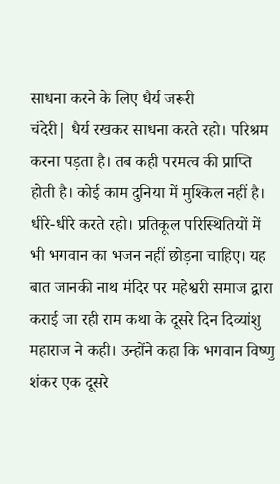साधना करने के लिए धैर्य जरूरी
चंदेरी| धैर्य रखकर साधना करते रहो। परिश्रम करना पड़ता है। तब कही परमत्व की प्राप्ति होती है। कोई काम दुनिया में मुश्किल नहीं है। धीरे-धीरे करते रहो। प्रतिकूल परिस्थितियों में भी भगवान का भजन नहीं छोड़ना चाहिए। यह बात जानकी नाथ मंदिर पर महेश्वरी समाज द्वारा कराई जा रही राम कथा के दूसरे दिन दिव्यांशु महाराज ने कही। उन्होंने कहा कि भगवान विष्णु शंकर एक दूसरे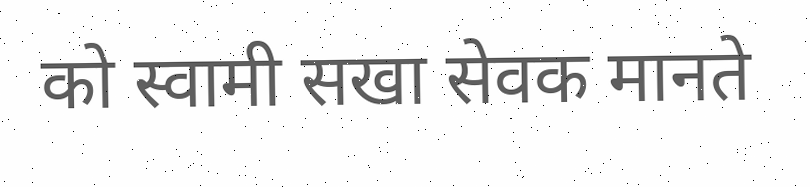को स्वामी सखा सेवक मानते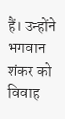हैं। उन्होंने भगवान शंकर को विवाह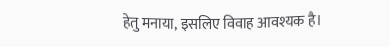हेतु मनाया, इसलिए विवाह आवश्यक है।